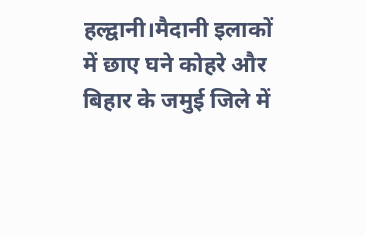हल्द्वानी।मैदानी इलाकों में छाए घने कोहरे और बिहार के जमुई जिले में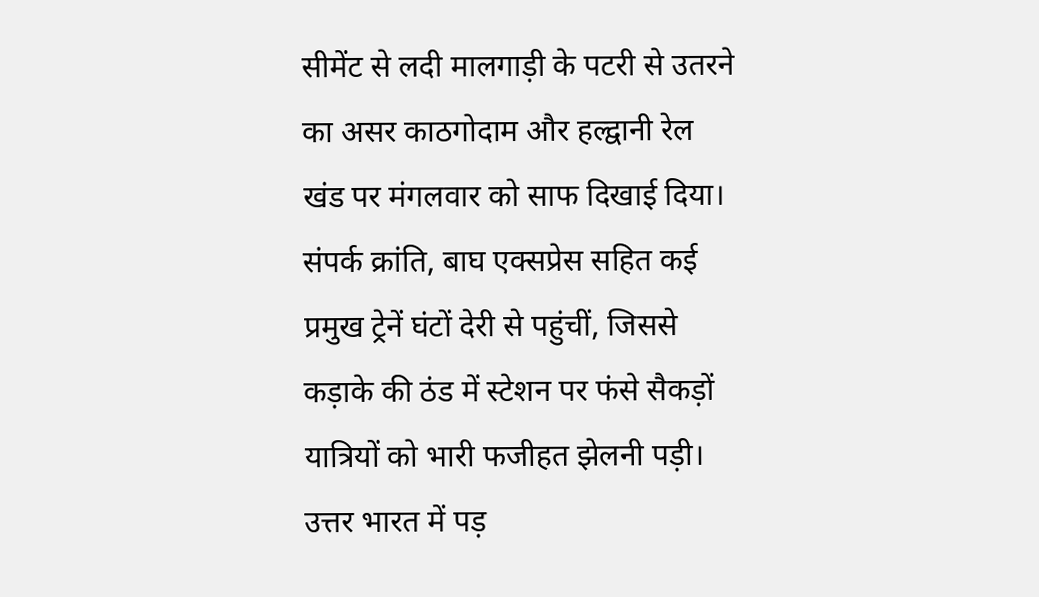सीमेंट से लदी मालगाड़ी के पटरी से उतरने का असर काठगोदाम और हल्द्वानी रेल खंड पर मंगलवार को साफ दिखाई दिया। संपर्क क्रांति, बाघ एक्सप्रेस सहित कई प्रमुख ट्रेनें घंटों देरी से पहुंचीं, जिससे कड़ाके की ठंड में स्टेशन पर फंसे सैकड़ों यात्रियों को भारी फजीहत झेलनी पड़ी। उत्तर भारत में पड़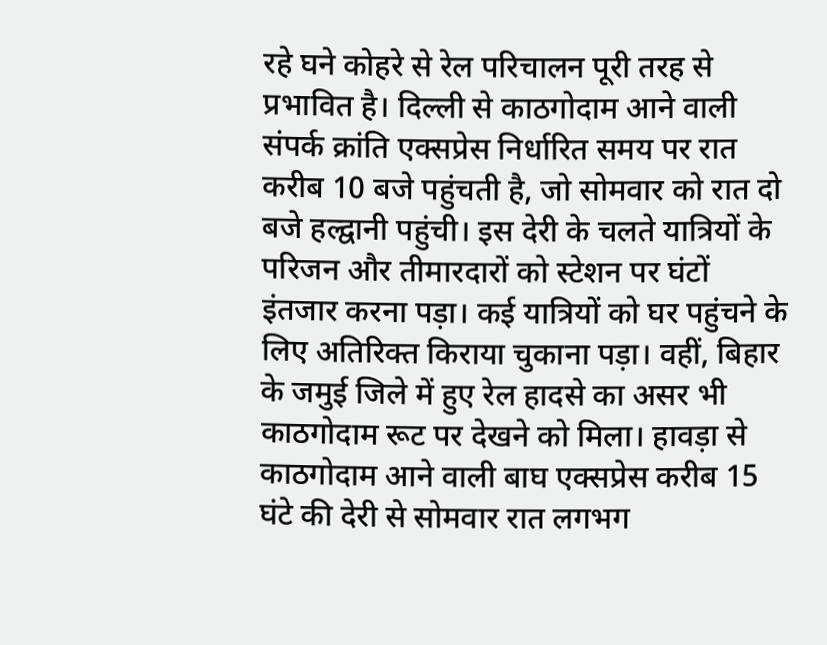रहे घने कोहरे से रेल परिचालन पूरी तरह से प्रभावित है। दिल्ली से काठगोदाम आने वाली संपर्क क्रांति एक्सप्रेस निर्धारित समय पर रात करीब 10 बजे पहुंचती है, जो सोमवार को रात दो बजे हल्द्वानी पहुंची। इस देरी के चलते यात्रियों के परिजन और तीमारदारों को स्टेशन पर घंटों इंतजार करना पड़ा। कई यात्रियों को घर पहुंचने के लिए अतिरिक्त किराया चुकाना पड़ा। वहीं, बिहार के जमुई जिले में हुए रेल हादसे का असर भी काठगोदाम रूट पर देखने को मिला। हावड़ा से काठगोदाम आने वाली बाघ एक्सप्रेस करीब 15 घंटे की देरी से सोमवार रात लगभग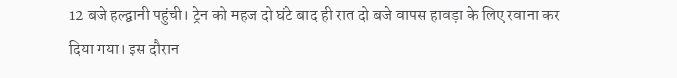12 बजे हल्द्वानी पहुंची। ट्रेन को महज दो घंटे बाद ही रात दो बजे वापस हावड़ा के लिए रवाना कर दिया गया। इस दौरान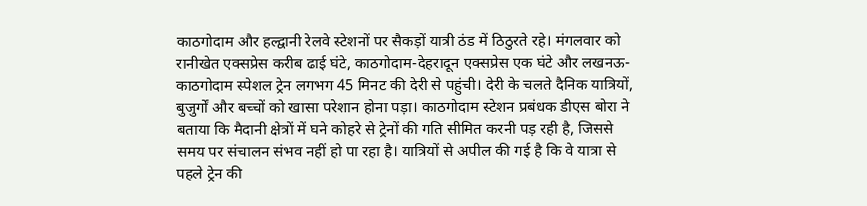काठगोदाम और हल्द्वानी रेलवे स्टेशनों पर सैकड़ों यात्री ठंड में ठिठुरते रहे। मंगलवार को रानीखेत एक्सप्रेस करीब ढाई घंटे, काठगोदाम-देहरादून एक्सप्रेस एक घंटे और लखनऊ-काठगोदाम स्पेशल ट्रेन लगभग 45 मिनट की देरी से पहुंची। देरी के चलते दैनिक यात्रियों, बुजुर्गों और बच्चों को खासा परेशान होना पड़ा। काठगोदाम स्टेशन प्रबंधक डीएस बोरा ने बताया कि मैदानी क्षेत्रों में घने कोहरे से ट्रेनों की गति सीमित करनी पड़ रही है, जिससे समय पर संचालन संभव नहीं हो पा रहा है। यात्रियों से अपील की गई है कि वे यात्रा से पहले ट्रेन की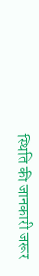स्थिति की जानकारी जरूर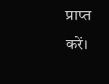प्राप्त करें।